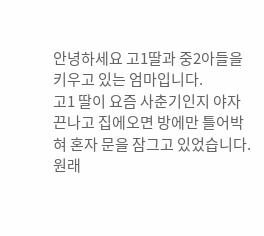안녕하세요 고1딸과 중2아들을 키우고 있는 엄마입니다.
고1 딸이 요즘 사춘기인지 야자 끈나고 집에오면 방에만 틀어박혀 혼자 문을 잠그고 있었습니다.
원래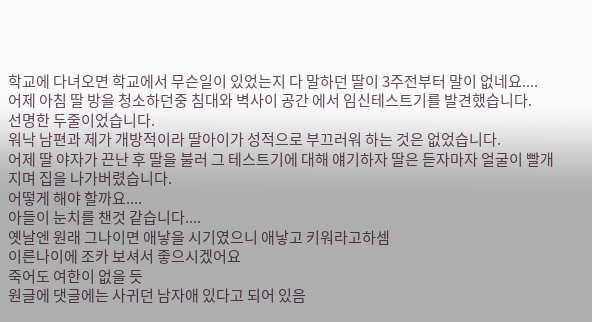학교에 다녀오면 학교에서 무슨일이 있었는지 다 말하던 딸이 3주전부터 말이 없네요....
어제 아침 딸 방을 청소하던중 침대와 벽사이 공간 에서 임신테스트기를 발견했습니다.
선명한 두줄이었습니다.
워낙 남편과 제가 개방적이라 딸아이가 성적으로 부끄러워 하는 것은 없었습니다.
어제 딸 야자가 끈난 후 딸을 불러 그 테스트기에 대해 얘기하자 딸은 듣자마자 얼굴이 빨개지며 집을 나가버렸습니다.
어떻게 해야 할까요....
아들이 눈치를 챈것 같습니다....
옛날엔 원래 그나이면 애낳을 시기였으니 애낳고 키워라고하셈
이른나이에 조카 보셔서 좋으시겠어요
죽어도 여한이 없을 듯
원글에 댓글에는 사귀던 남자애 있다고 되어 있음